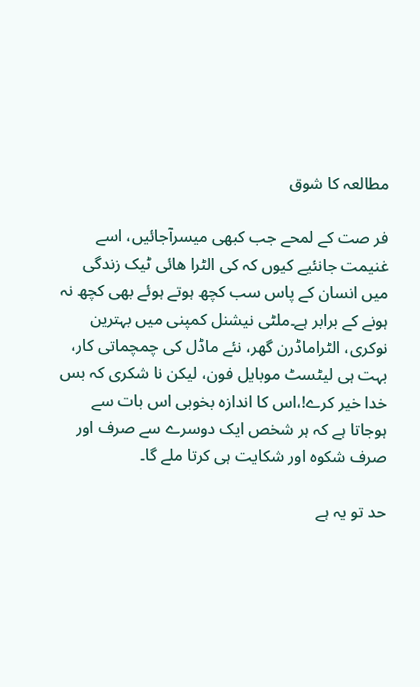مطالعہ کا شوق

فر صت کے لمحے جب کبھی میسرآجائیں، اسے غنیمت جانئیے کیوں کہ کی الٹرا ھائی ٹیک زندگی میں انسان کے پاس سب کچھ ہوتے ہوئے بھی کچھ نہ ہونے کے برابر ہے۔ملٹی نیشنل کمپنی میں بہترین نوکری، الٹراماڈرن گھر، نئے ماڈل کی چمچماتی کار، بہت ہی لیٹسٹ موبایل فون، لیکن نا شکری کہ بس خدا خیر کرے!،اس کا اندازہ بخوبی اس بات سے ہوجاتا ہے کہ ہر شخص ایک دوسرے سے صرف اور صرف شکوہ اور شکایت ہی کرتا ملے گا۔

حد تو یہ ہے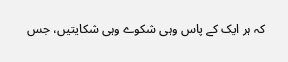کہ ہر ایک کے پاس وہی شکوے وہی شکایتیں، جس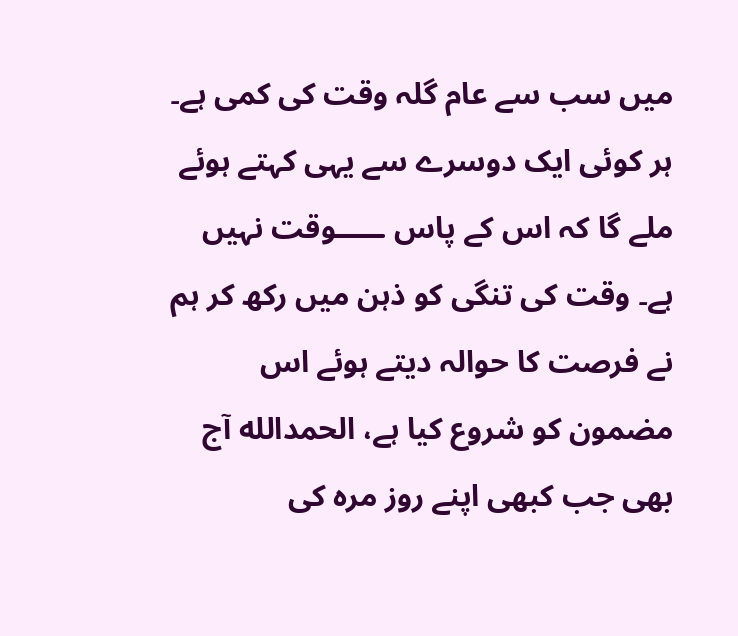میں سب سے عام گلہ وقت کی کمی ہے۔ ہر کوئی ایک دوسرے سے یہی کہتے ہوئے ملے گا کہ اس کے پاس ـــــوقت نہیں ہے۔ وقت کی تنگی کو ذہن میں رکھ کر ہم نے فرصت کا حوالہ دیتے ہوئے اس مضمون کو شروع کیا ہے، الحمدالله آج بھی جب کبھی اپنے روز مرہ کی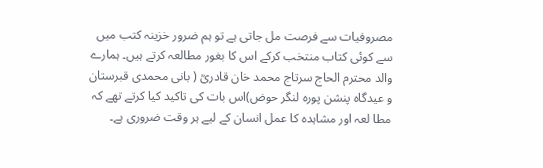مصروفیات سے فرصت مل جاتی ہے تو ہم ضرور خزینہ کتب میں سے کوئی کتاب منتخب کرکے اس کا بغور مطالعہ کرتے ہیں۔ ہمارے والد محترم الحاج سرتاج محمد خان قادریؒ ( بانی محمدی قبرستان و عیدگاہ پنشن پورہ لنگر حوض)اس بات کی تاکید کیا کرتے تھے کہ مطا لعہ اور مشاہدہ کا عمل انسان کے لیے ہر وقت ضروری ہے۔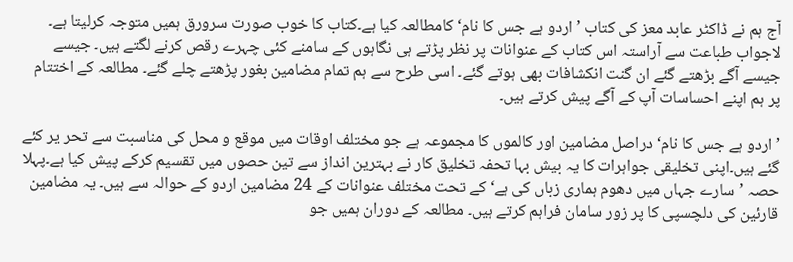آج ہم نے ڈاکٹر عابد معز کی کتاب ’اردو ہے جس کا نام‘ کامطالعہ کیا ہے۔کتاب کا خوب صورت سرورق ہمیں متوجہ کرلیتا ہے۔ لاجواب طباعت سے آراستہ اس کتاب کے عنوانات پر نظر پڑتے ہی نگاہوں کے سامنے کئی چہرے رقص کرنے لگتے ہیں۔ جیسے جیسے آگے بڑھتے گئے ان گنت انکشافات بھی ہوتے گئے۔ اسی طرح سے ہم تمام مضامین بغور پڑھتے چلے گئے۔ مطالعہ کے اختتام پر ہم اپنے احساسات آپ کے آگے پیش کرتے ہیں۔

’اردو ہے جس کا نام‘ دراصل مضامین اور کالموں کا مجموعہ ہے جو مختلف اوقات میں موقع و محل کی مناسبت سے تحر یر کئے گئے ہیں۔اپنی تخلیقی جواہرات کا یہ بیش بہا تحفہ تخلیق کار نے بہترین انداز سے تین حصوں میں تقسیم کرکے پیش کیا ہے۔پہلا حصہ ’سارے جہاں میں دھوم ہماری زباں کی ہے‘ کے تحت مختلف عنوانات کے 24 مضامین اردو کے حوالہ سے ہیں۔ یہ مضامین قارئین کی دلچسپی کا پر زور سامان فراہم کرتے ہیں۔ مطالعہ کے دوران ہمیں جو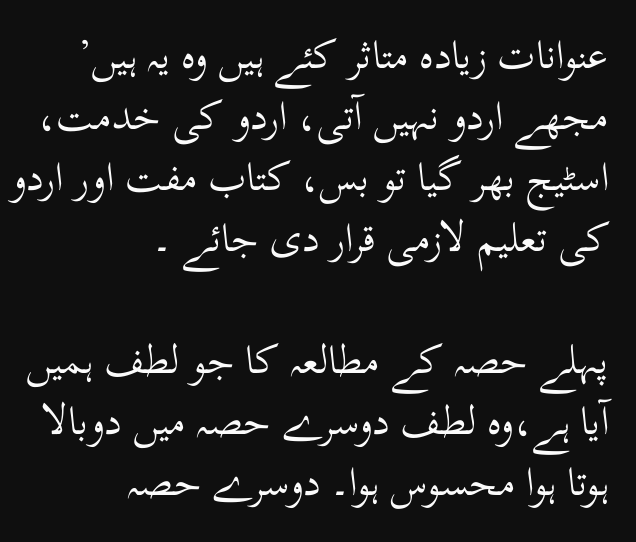عنوانات زیادہ متاثر کئے ہیں وہ یہ ہیں’ مجھے اردو نہیں آتی، اردو کی خدمت، اسٹیج بھر گیا تو بس، کتاب مفت اور اردو کی تعلیم لازمی قرار دی جائے ۔

پہلے حصہ کے مطالعہ کا جو لطف ہمیں آیا ہے،وہ لطف دوسرے حصہ میں دوبالا ہوتا ہوا محسوس ہوا۔ دوسرے حصہ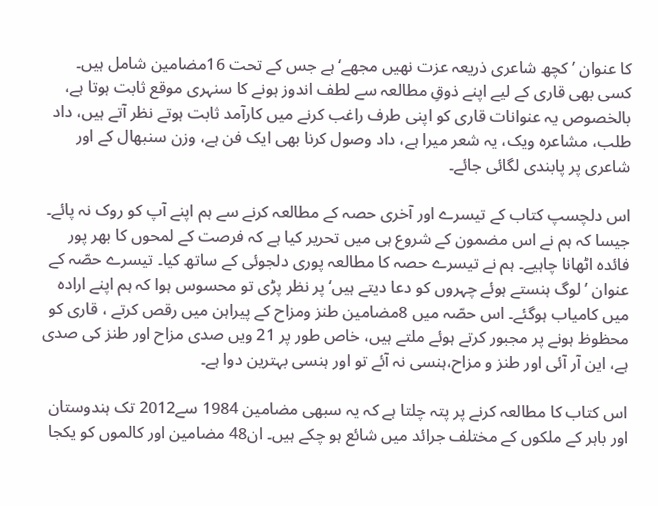کا عنوان ’کچھ شاعری ذریعہ عزت نھیں مجھے‘ ہے جس کے تحت 16مضامین شامل ہیں۔ کسی بھی قاری کے لیے اپنے ذوقِ مطالعہ سے لطف اندوز ہونے کا سنہری موقع ثابت ہوتا ہے، بالخصوص یہ عنوانات قاری کو اپنی طرف راغب کرنے میں کارآمد ثابت ہوتے نظر آتے ہیں، داد طلب، مشاعرہ ویک، یہ شعر میرا ہے، داد وصول کرنا بھی ایک فن ہے، وزن سنبھال کے اور شاعری پر پابندی لگائی جائے۔

اس دلچسپ کتاب کے تیسرے اور آخری حصہ کے مطالعہ کرنے سے ہم اپنے آپ کو روک نہ پائے۔ جیسا کہ ہم نے اس مضمون کے شروع ہی میں تحریر کیا ہے کہ فرصت کے لمحوں کا بھر پور فائدہ اٹھانا چاہیے۔ ہم نے تیسرے حصہ کا مطالعہ پوری دلجوئی کے ساتھ کیا۔ تیسرے حصّہ کے عنوان ’لوگ ہنستے ہوئے چہروں کو دعا دیتے ہیں‘ پر نظر پڑی تو محسوس ہوا کہ ہم اپنے ارادہ میں کامیاب ہوگئے۔ اس حصّہ میں 8مضامین طنز ومزاح کے پیراہن میں رقص کرتے ، قاری کو محظوظ ہونے پر مجبور کرتے ہوئے ملتے ہیں، خاص طور پر 21 ویں صدی مزاح اور طنز کی صدی ہے، این آر آئی اور طنز و مزاح،ہنسی نہ آئے تو اور ہنسی بہترین دوا ہے۔

اس کتاب کا مطالعہ کرنے پر پتہ چلتا ہے کہ یہ سبھی مضامین 1984 سے2012 تک ہندوستان اور باہر کے ملکوں کے مختلف جرائد میں شائع ہو چکے ہیں۔ ان48 مضامین اور کالموں کو یکجا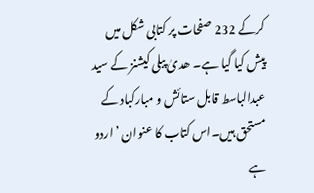کرکے 232 صفحات پر کتابی شکل میں پیش کیا گیا ہے۔ ھدیٰ پبلی کیشنز کے سید عبدالباسط قابل ستائش و مبارکباد کے مستحق ہیں۔اس کتاب کا عنوان ’اردو ہے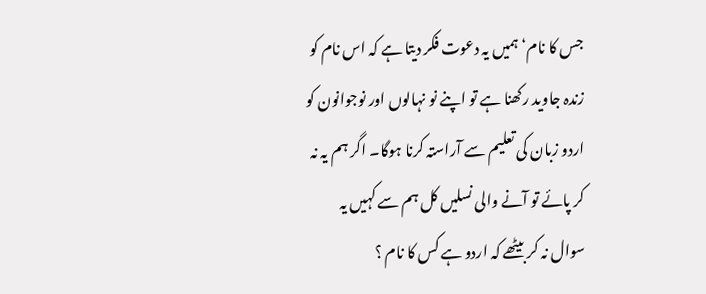جس کا نام‘ ہمیں یہ دعوت فکر دیتا ہے کہ اس نام کو زندہ جاوید رکھنا ہے تو اپنے نو نہالوں اور نوجوانون کو اردو زبان کی تعلیم سے آراستہ کرنا ہوگا۔ اگر ہم یہ نہ کر پائے تو آنے والی نسلیں کل ہم سے کہیں یہ سوال نہ کر بیٹھے کہ اردو ہے کس کا نام ؟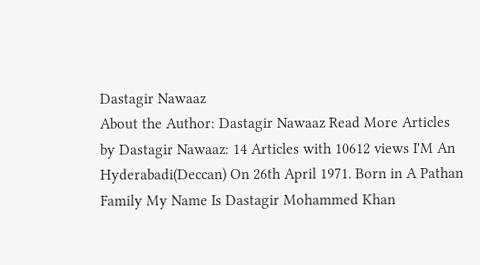Dastagir Nawaaz
About the Author: Dastagir Nawaaz Read More Articles by Dastagir Nawaaz: 14 Articles with 10612 views I'M An Hyderabadi(Deccan) On 26th April 1971. Born in A Pathan Family My Name Is Dastagir Mohammed Khan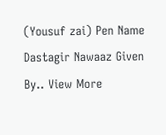(Yousuf zai) Pen Name Dastagir Nawaaz Given By.. View More